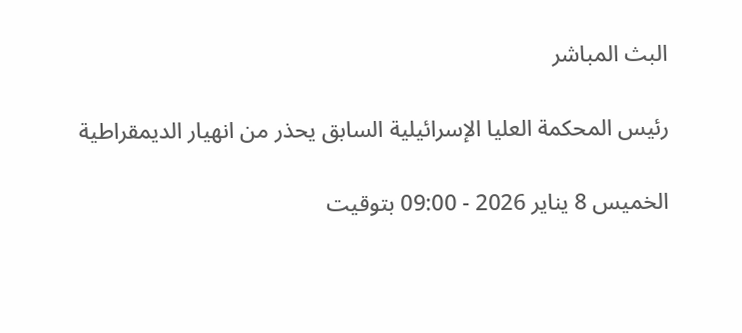البث المباشر

رئيس المحكمة العليا الإسرائيلية السابق يحذر من انهيار الديمقراطية

الخميس 8 يناير 2026 - 09:00 بتوقيت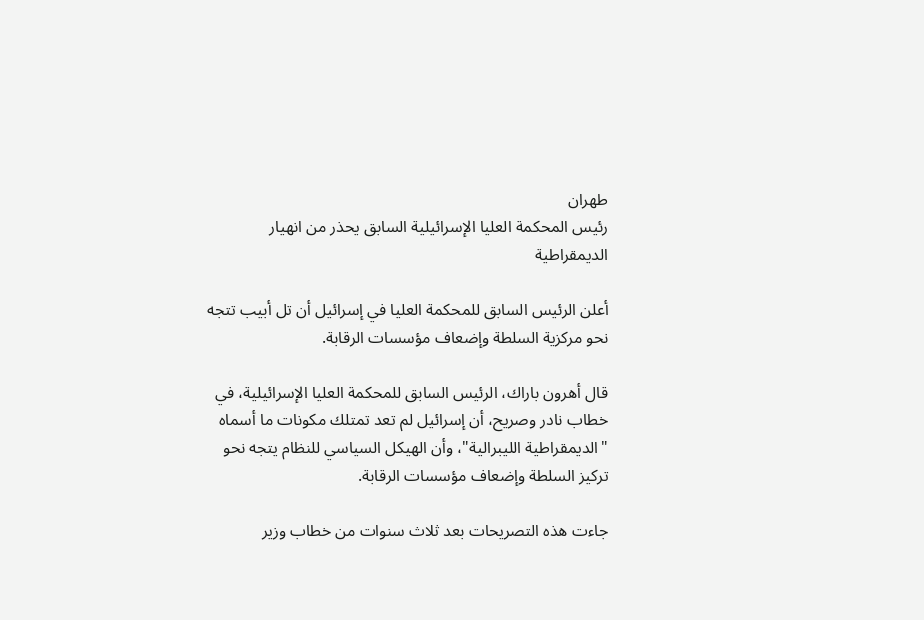طهران
رئيس المحكمة العليا الإسرائيلية السابق يحذر من انهيار الديمقراطية

أعلن الرئيس السابق للمحكمة العليا في إسرائيل أن تل أبيب تتجه نحو مركزية السلطة وإضعاف مؤسسات الرقابة.

قال أهرون باراك، الرئيس السابق للمحكمة العليا الإسرائيلية، في خطاب نادر وصريح، أن إسرائيل لم تعد تمتلك مكونات ما أسماه "الديمقراطية الليبرالية"، وأن الهيكل السياسي للنظام يتجه نحو تركيز السلطة وإضعاف مؤسسات الرقابة.

جاءت هذه التصريحات بعد ثلاث سنوات من خطاب وزير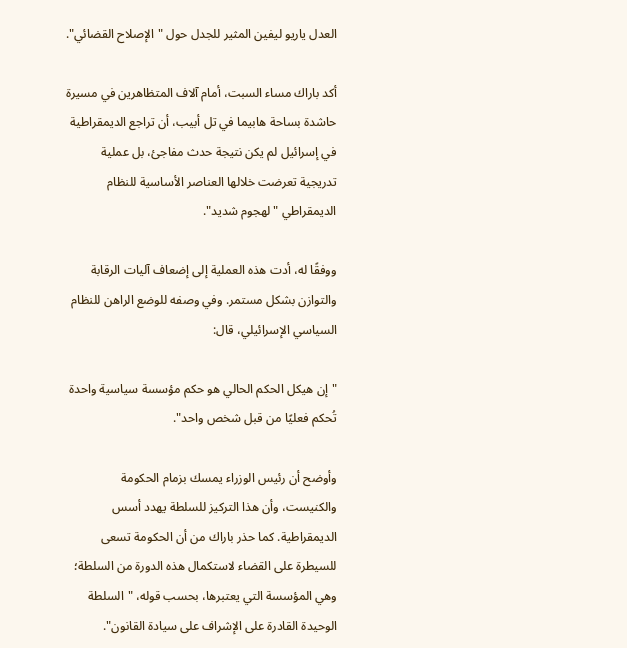العدل ياريو ليفين المثير للجدل حول "الإصلاح القضائي".

أكد باراك مساء السبت، أمام آلاف المتظاهرين في مسيرة حاشدة بساحة هابيما في تل أبيب، أن تراجع الديمقراطية في إسرائيل لم يكن نتيجة حدث مفاجئ، بل عملية تدريجية تعرضت خلالها العناصر الأساسية للنظام الديمقراطي "لهجوم شديد".

ووفقًا له، أدت هذه العملية إلى إضعاف آليات الرقابة والتوازن بشكل مستمر. وفي وصفه للوضع الراهن للنظام السياسي الإسرائيلي، قال:

"إن هيكل الحكم الحالي هو حكم مؤسسة سياسية واحدة تُحكم فعليًا من قبل شخص واحد".

وأوضح أن رئيس الوزراء يمسك بزمام الحكومة والكنيست، وأن هذا التركيز للسلطة يهدد أسس الديمقراطية. كما حذر باراك من أن الحكومة تسعى للسيطرة على القضاء لاستكمال هذه الدورة من السلطة؛ وهي المؤسسة التي يعتبرها، بحسب قوله، "السلطة الوحيدة القادرة على الإشراف على سيادة القانون".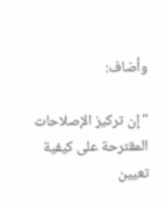وأضاف:

"إن تركيز الإصلاحات المقترحة على كيفية تعيين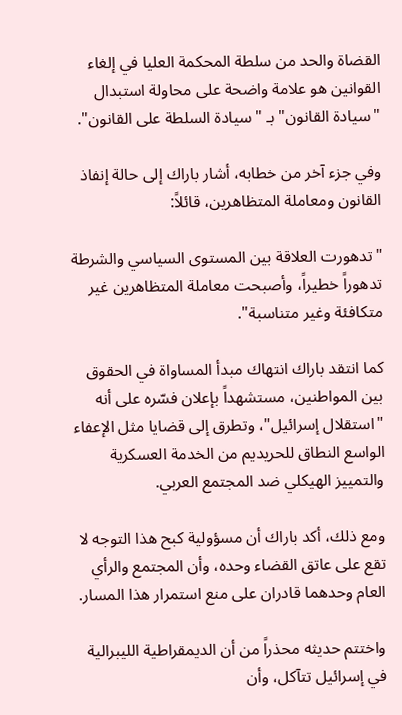القضاة والحد من سلطة المحكمة العليا في إلغاء القوانين هو علامة واضحة على محاولة استبدال "سيادة القانون" بـ "سيادة السلطة على القانون".

وفي جزء آخر من خطابه، أشار باراك إلى حالة إنفاذ القانون ومعاملة المتظاهرين، قائلاً:

"تدهورت العلاقة بين المستوى السياسي والشرطة تدهوراً خطيراً، وأصبحت معاملة المتظاهرين غير متكافئة وغير متناسبة".

كما انتقد باراك انتهاك مبدأ المساواة في الحقوق بين المواطنين، مستشهداً بإعلان فسّره على أنه "استقلال إسرائيل"، وتطرق إلى قضايا مثل الإعفاء الواسع النطاق للحريديم من الخدمة العسكرية والتمييز الهيكلي ضد المجتمع العربي.

ومع ذلك، أكد باراك أن مسؤولية كبح هذا التوجه لا تقع على عاتق القضاء وحده، وأن المجتمع والرأي العام وحدهما قادران على منع استمرار هذا المسار.

واختتم حديثه محذراً من أن الديمقراطية الليبرالية في إسرائيل تتآكل، وأن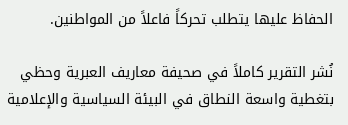الحفاظ عليها يتطلب تحركاً فاعلاً من المواطنين.

نُشر التقرير كاملاً في صحيفة معاريف العبرية وحظي بتغطية واسعة النطاق في البيئة السياسية والإعلامية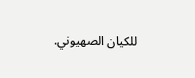للكيان الصهيوني.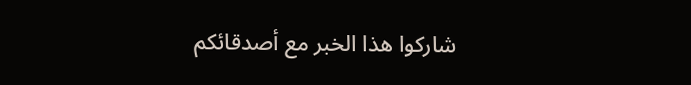شاركوا هذا الخبر مع أصدقائكم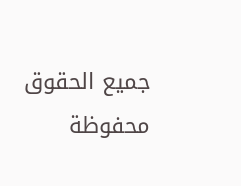جميع الحقوق محفوظة